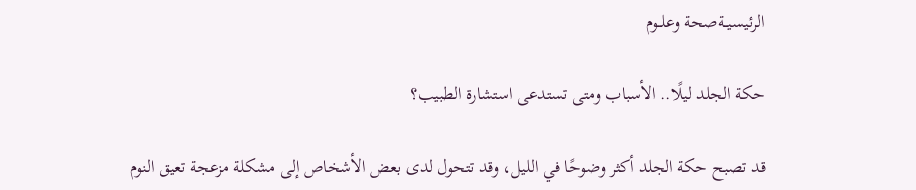الرئيسيــةصحة وعلــوم

حكة الجلد ليلًا.. الأسباب ومتى تستدعى استشارة الطبيب؟

قد تصبح حكة الجلد أكثر وضوحًا في الليل، وقد تتحول لدى بعض الأشخاص إلى مشكلة مزعجة تعيق النوم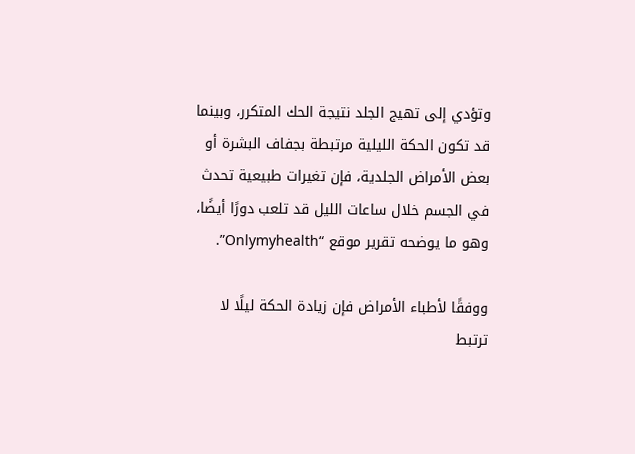وتؤدي إلى تهيج الجلد نتيجة الحك المتكرر، وبينما قد تكون الحكة الليلية مرتبطة بجفاف البشرة أو بعض الأمراض الجلدية، فإن تغيرات طبيعية تحدث في الجسم خلال ساعات الليل قد تلعب دورًا أيضًا، وهو ما يوضحه تقرير موقع “Onlymyhealth”.

ووفقًا لأطباء الأمراض فإن زيادة الحكة ليلًا لا ترتبط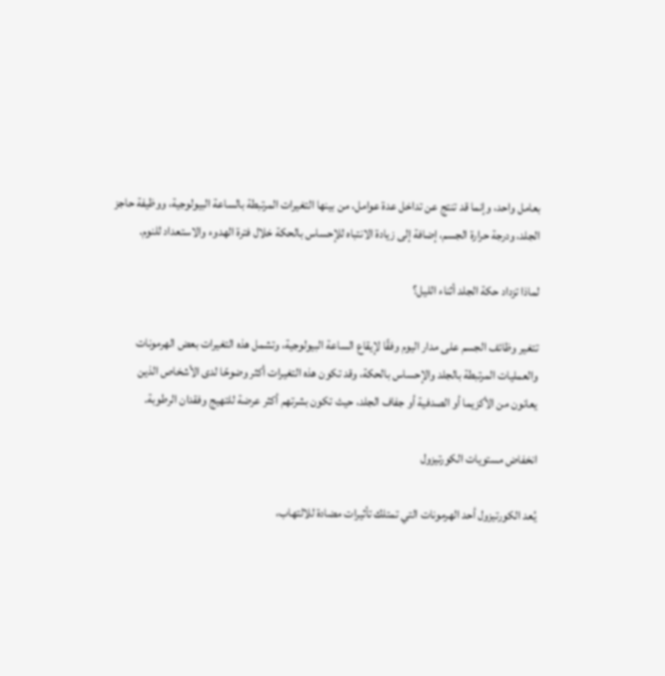بعامل واحد، وإنما قد تنتج عن تداخل عدة عوامل، من بينها التغيرات المرتبطة بالساعة البيولوجية، ووظيفة حاجز الجلد، ودرجة حرارة الجسم، إضافة إلى زيادة الانتباه للإحساس بالحكة خلال فترة الهدوء والاستعداد للنوم.

لماذا تزداد حكة الجلد أثناء الليل؟

تتغير وظائف الجسم على مدار اليوم وفقًا لإيقاع الساعة البيولوجية، وتشمل هذه التغيرات بعض الهرمونات والعمليات المرتبطة بالجلد والإحساس بالحكة، وقد تكون هذه التغيرات أكثر وضوحًا لدى الأشخاص الذين يعانون من الأكزيما أو الصدفية أو جفاف الجلد، حيث تكون بشرتهم أكثر عرضة للتهيج وفقدان الرطوبة.

انخفاض مستويات الكورتيزول

يُعد الكورتيزول أحد الهرمونات التي تمتلك تأثيرات مضادة للالتهاب،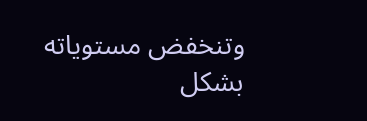وتنخفض مستوياته بشكل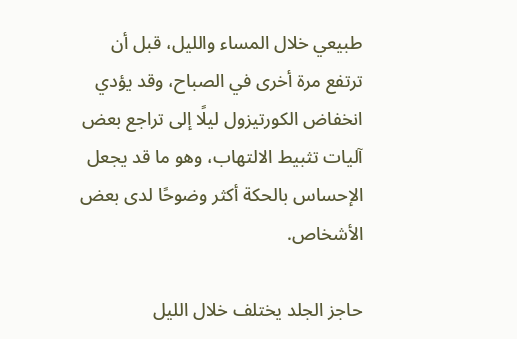طبيعي خلال المساء والليل، قبل أن ترتفع مرة أخرى في الصباح، وقد يؤدي انخفاض الكورتيزول ليلًا إلى تراجع بعض آليات تثبيط الالتهاب، وهو ما قد يجعل الإحساس بالحكة أكثر وضوحًا لدى بعض الأشخاص.

حاجز الجلد يختلف خلال الليل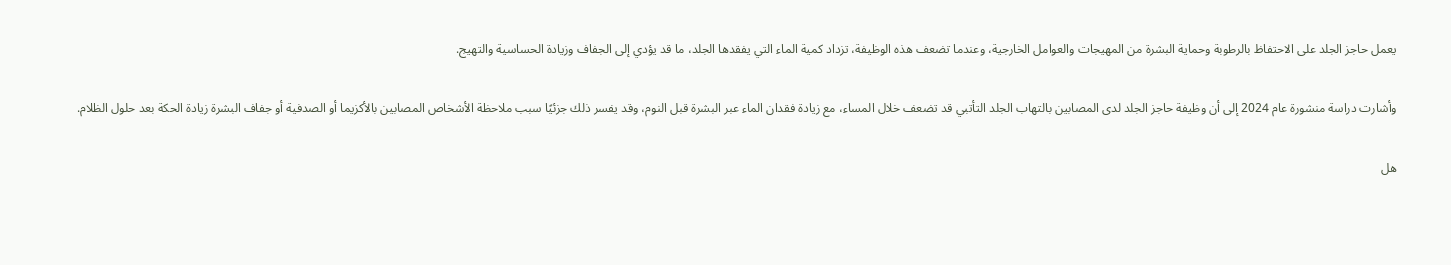يعمل حاجز الجلد على الاحتفاظ بالرطوبة وحماية البشرة من المهيجات والعوامل الخارجية، وعندما تضعف هذه الوظيفة، تزداد كمية الماء التي يفقدها الجلد، ما قد يؤدي إلى الجفاف وزيادة الحساسية والتهيج.

وأشارت دراسة منشورة عام 2024 إلى أن وظيفة حاجز الجلد لدى المصابين بالتهاب الجلد التأتبي قد تضعف خلال المساء، مع زيادة فقدان الماء عبر البشرة قبل النوم، وقد يفسر ذلك جزئيًا سبب ملاحظة الأشخاص المصابين بالأكزيما أو الصدفية أو جفاف البشرة زيادة الحكة بعد حلول الظلام.

هل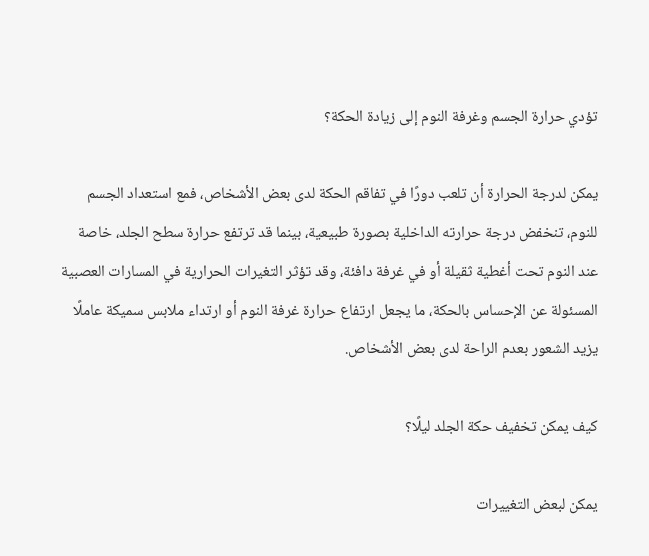تؤدي حرارة الجسم وغرفة النوم إلى زيادة الحكة؟

يمكن لدرجة الحرارة أن تلعب دورًا في تفاقم الحكة لدى بعض الأشخاص، فمع استعداد الجسم للنوم، تنخفض درجة حرارته الداخلية بصورة طبيعية، بينما قد ترتفع حرارة سطح الجلد، خاصة عند النوم تحت أغطية ثقيلة أو في غرفة دافئة، وقد تؤثر التغيرات الحرارية في المسارات العصبية المسئولة عن الإحساس بالحكة، ما يجعل ارتفاع حرارة غرفة النوم أو ارتداء ملابس سميكة عاملًا يزيد الشعور بعدم الراحة لدى بعض الأشخاص.

كيف يمكن تخفيف حكة الجلد ليلًا؟

يمكن لبعض التغييرات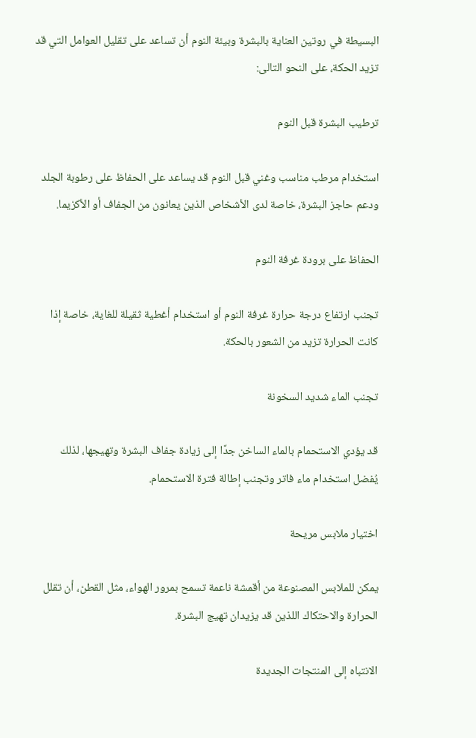البسيطة في روتين العناية بالبشرة وبيئة النوم أن تساعد على تقليل العوامل التي قد تزيد الحكة، على النحو التالى:

ترطيب البشرة قبل النوم

استخدام مرطب مناسب وغني قبل النوم قد يساعد على الحفاظ على رطوبة الجلد ودعم حاجز البشرة، خاصة لدى الأشخاص الذين يعانون من الجفاف أو الأكزيما.

الحفاظ على برودة غرفة النوم

تجنب ارتفاع درجة حرارة غرفة النوم أو استخدام أغطية ثقيلة للغاية، خاصة إذا كانت الحرارة تزيد من الشعور بالحكة.

تجنب الماء شديد السخونة

قد يؤدي الاستحمام بالماء الساخن جدًا إلى زيادة جفاف البشرة وتهيجها، لذلك يُفضل استخدام ماء فاتر وتجنب إطالة فترة الاستحمام.

اختيار ملابس مريحة

يمكن للملابس المصنوعة من أقمشة ناعمة تسمح بمرور الهواء، مثل القطن، أن تقلل الحرارة والاحتكاك اللذين قد يزيدان تهيج البشرة.

الانتباه إلى المنتجات الجديدة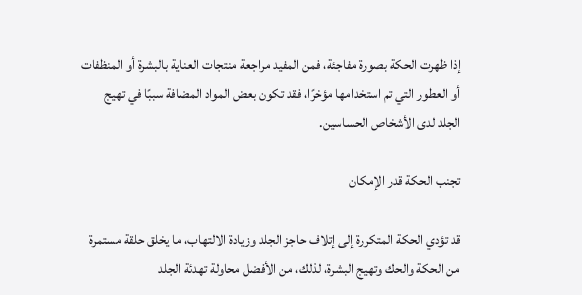إذا ظهرت الحكة بصورة مفاجئة، فمن المفيد مراجعة منتجات العناية بالبشرة أو المنظفات أو العطور التي تم استخدامها مؤخرًا، فقد تكون بعض المواد المضافة سببًا في تهيج الجلد لدى الأشخاص الحساسين.

تجنب الحكة قدر الإمكان

قد تؤدي الحكة المتكررة إلى إتلاف حاجز الجلد وزيادة الالتهاب، ما يخلق حلقة مستمرة من الحكة والحك وتهيج البشرة، لذلك، من الأفضل محاولة تهدئة الجلد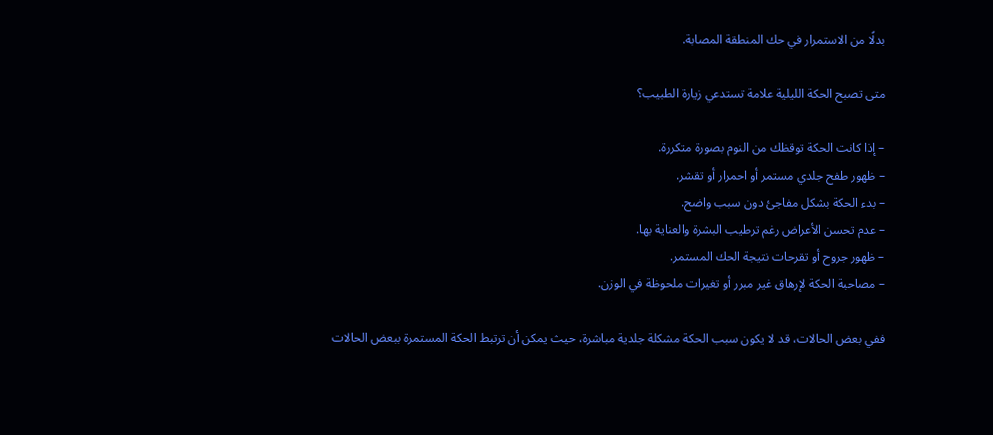بدلًا من الاستمرار في حك المنطقة المصابة.

متى تصبح الحكة الليلية علامة تستدعي زيارة الطبيب؟

– إذا كانت الحكة توقظك من النوم بصورة متكررة.
– ظهور طفح جلدي مستمر أو احمرار أو تقشر.
– بدء الحكة بشكل مفاجئ دون سبب واضح.
– عدم تحسن الأعراض رغم ترطيب البشرة والعناية بها.
– ظهور جروح أو تقرحات نتيجة الحك المستمر.
– مصاحبة الحكة لإرهاق غير مبرر أو تغيرات ملحوظة في الوزن.

ففي بعض الحالات، قد لا يكون سبب الحكة مشكلة جلدية مباشرة، حيث يمكن أن ترتبط الحكة المستمرة ببعض الحالات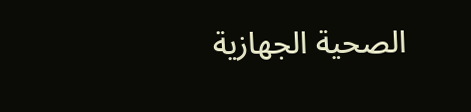الصحية الجهازية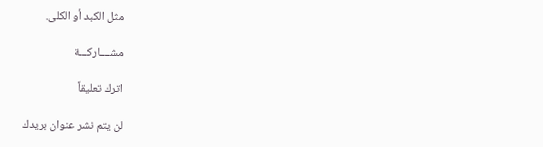مثل الكبد أو الكلى.

مشــــاركـــة

اترك تعليقاً

لن يتم نشر عنوان بريدك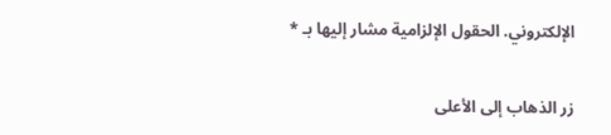الإلكتروني. الحقول الإلزامية مشار إليها بـ *

زر الذهاب إلى الأعلى